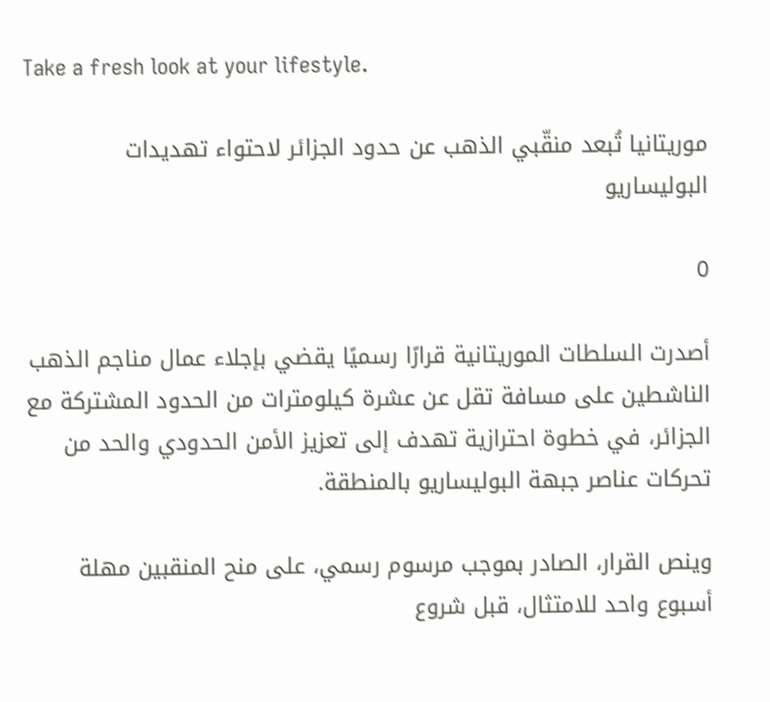Take a fresh look at your lifestyle.

موريتانيا تُبعد منقّبي الذهب عن حدود الجزائر لاحتواء تهديدات البوليساريو

0

أصدرت السلطات الموريتانية قرارًا رسميًا يقضي بإجلاء عمال مناجم الذهب الناشطين على مسافة تقل عن عشرة كيلومترات من الحدود المشتركة مع الجزائر، في خطوة احترازية تهدف إلى تعزيز الأمن الحدودي والحد من تحركات عناصر جبهة البوليساريو بالمنطقة.

وينص القرار، الصادر بموجب مرسوم رسمي، على منح المنقبين مهلة أسبوع واحد للامتثال، قبل شروع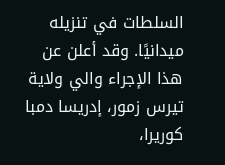السلطات في تنزيله ميدانيًا. وقد أعلن عن هذا الإجراء والي ولاية تيرس زمور، إدريسا دمبا كوريرا،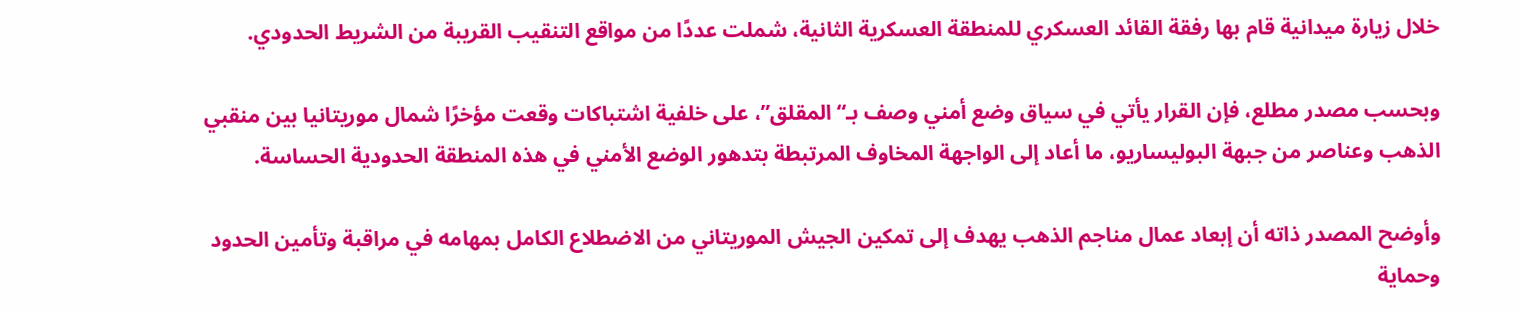خلال زيارة ميدانية قام بها رفقة القائد العسكري للمنطقة العسكرية الثانية، شملت عددًا من مواقع التنقيب القريبة من الشريط الحدودي.

وبحسب مصدر مطلع، فإن القرار يأتي في سياق وضع أمني وصف بـ“المقلق”، على خلفية اشتباكات وقعت مؤخرًا شمال موريتانيا بين منقبي الذهب وعناصر من جبهة البوليساريو، ما أعاد إلى الواجهة المخاوف المرتبطة بتدهور الوضع الأمني في هذه المنطقة الحدودية الحساسة.

وأوضح المصدر ذاته أن إبعاد عمال مناجم الذهب يهدف إلى تمكين الجيش الموريتاني من الاضطلاع الكامل بمهامه في مراقبة وتأمين الحدود وحماية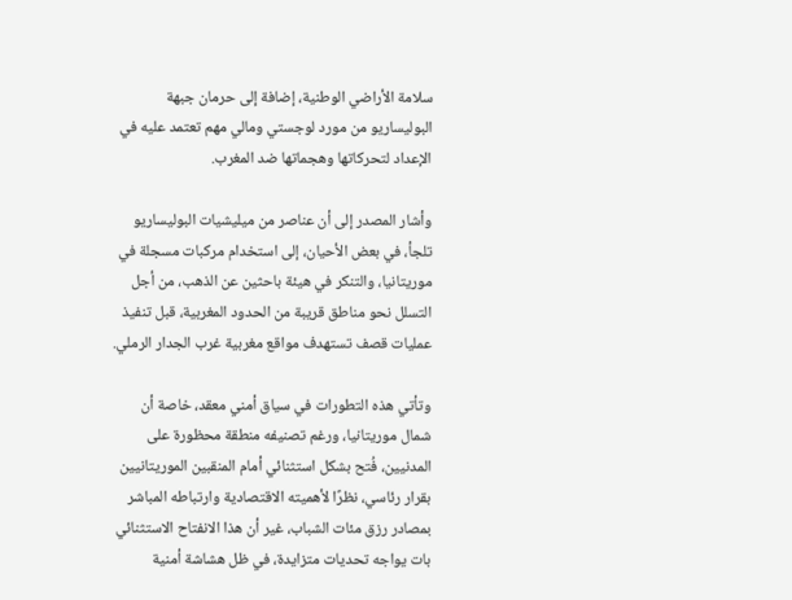سلامة الأراضي الوطنية، إضافة إلى حرمان جبهة البوليساريو من مورد لوجستي ومالي مهم تعتمد عليه في الإعداد لتحركاتها وهجماتها ضد المغرب.

وأشار المصدر إلى أن عناصر من ميليشيات البوليساريو تلجأ، في بعض الأحيان، إلى استخدام مركبات مسجلة في موريتانيا، والتنكر في هيئة باحثين عن الذهب، من أجل التسلل نحو مناطق قريبة من الحدود المغربية، قبل تنفيذ عمليات قصف تستهدف مواقع مغربية غرب الجدار الرملي.

وتأتي هذه التطورات في سياق أمني معقد، خاصة أن شمال موريتانيا، ورغم تصنيفه منطقة محظورة على المدنيين، فُتح بشكل استثنائي أمام المنقبين الموريتانيين بقرار رئاسي، نظرًا لأهميته الاقتصادية وارتباطه المباشر بمصادر رزق مئات الشباب، غير أن هذا الانفتاح الاستثنائي بات يواجه تحديات متزايدة، في ظل هشاشة أمنية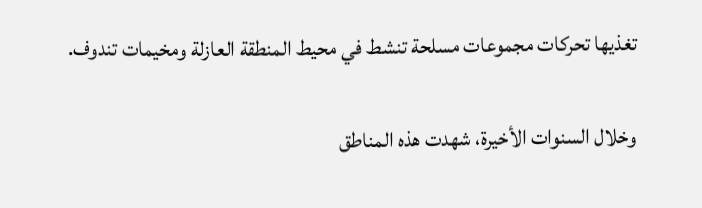تغذيها تحركات مجموعات مسلحة تنشط في محيط المنطقة العازلة ومخيمات تندوف.

وخلال السنوات الأخيرة، شهدت هذه المناطق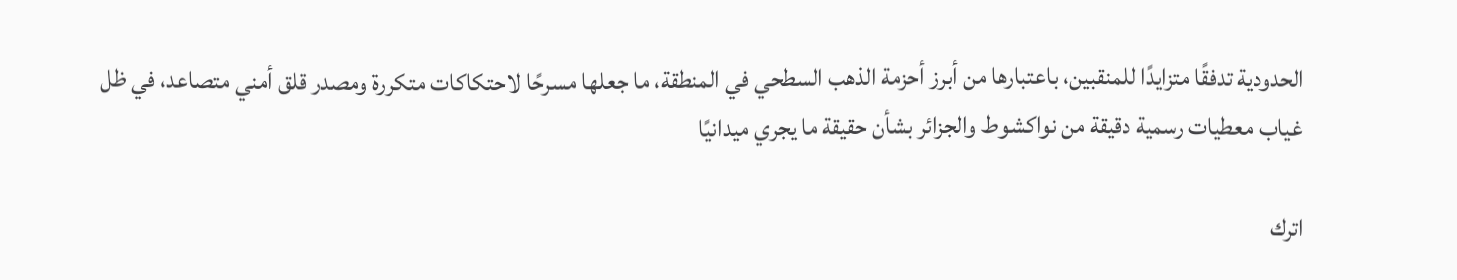الحدودية تدفقًا متزايدًا للمنقبين، باعتبارها من أبرز أحزمة الذهب السطحي في المنطقة، ما جعلها مسرحًا لاحتكاكات متكررة ومصدر قلق أمني متصاعد، في ظل غياب معطيات رسمية دقيقة من نواكشوط والجزائر بشأن حقيقة ما يجري ميدانيًا

اترك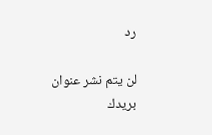رد

لن يتم نشر عنوان بريدك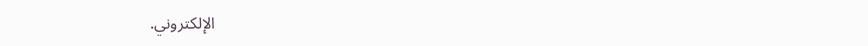الإلكتروني.